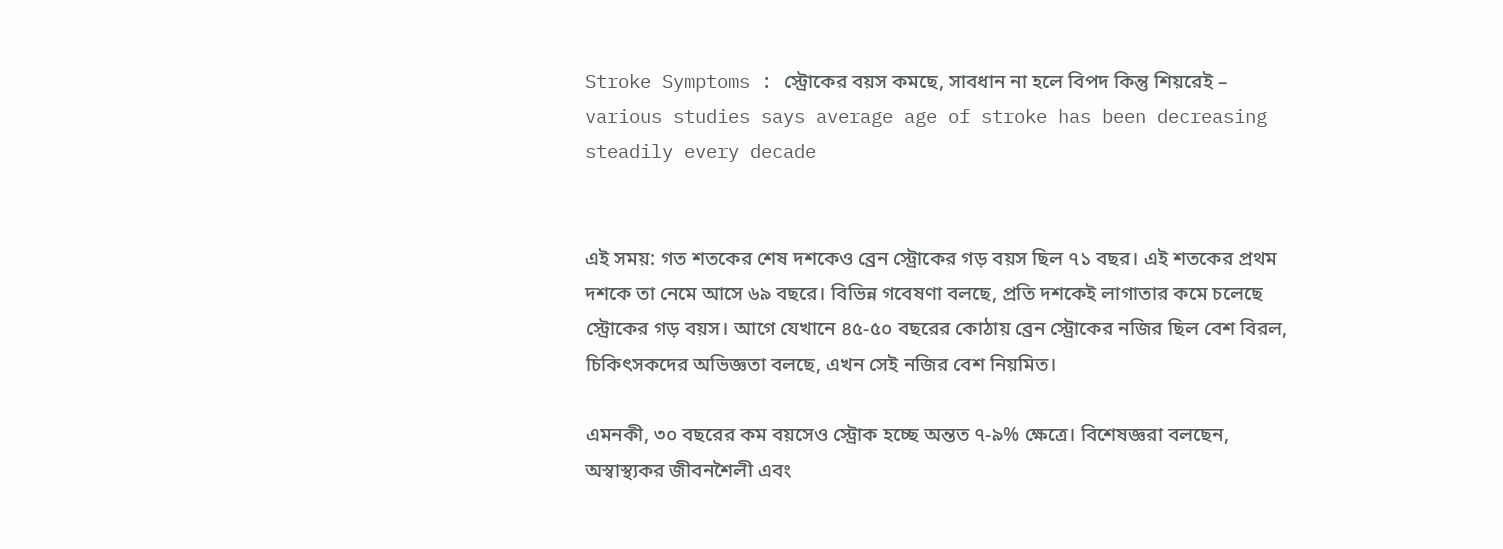Stroke Symptoms : স্ট্রোকের বয়স কমছে, সাবধান না হলে বিপদ কিন্তু শিয়রেই – various studies says average age of stroke has been decreasing steadily every decade


এই সময়: গত শতকের শেষ দশকেও ব্রেন স্ট্রোকের গড় বয়স ছিল ৭১ বছর। এই শতকের প্রথম দশকে তা নেমে আসে ৬৯ বছরে। বিভিন্ন গবেষণা বলছে, প্রতি দশকেই লাগাতার কমে চলেছে স্ট্রোকের গড় বয়স। আগে যেখানে ৪৫-৫০ বছরের কোঠায় ব্রেন স্ট্রোকের নজির ছিল বেশ বিরল, চিকিৎসকদের অভিজ্ঞতা বলছে, এখন সেই নজির বেশ নিয়মিত।

এমনকী, ৩০ বছরের কম বয়সেও স্ট্রোক হচ্ছে অন্তত ৭-৯% ক্ষেত্রে। বিশেষজ্ঞরা বলছেন, অস্বাস্থ্যকর জীবনশৈলী এবং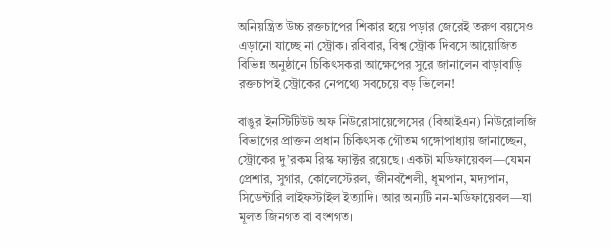অনিয়ন্ত্রিত উচ্চ রক্তচাপের শিকার হয়ে পড়ার জেরেই তরুণ বয়সেও এড়ানো যাচ্ছে না স্ট্রোক। রবিবার, বিশ্ব স্ট্রোক দিবসে আয়োজিত বিভিন্ন অনুষ্ঠানে চিকিৎসকরা আক্ষেপের সুরে জানালেন বাড়াবাড়ি রক্তচাপই স্ট্রোকের নেপথ্যে সবচেয়ে বড় ভিলেন!

বাঙুর ইনস্টিটিউট অফ নিউরোসায়েন্সেসের (বিআইএন) নিউরোলজি বিভাগের প্রাক্তন প্রধান চিকিৎসক গৌতম গঙ্গোপাধ্যায় জানাচ্ছেন, স্ট্রোকের দু’রকম রিস্ক ফ্যাক্টর রয়েছে। একটা মডিফায়েবল—যেমন প্রেশার, সুগার, কোলেস্টেরল, জীনবশৈলী, ধূমপান, মদ্যপান, সিডেন্টারি লাইফস্টাইল ইত্যাদি। আর অন্যটি নন-মডিফায়েবল—যা মূলত জিনগত বা বংশগত।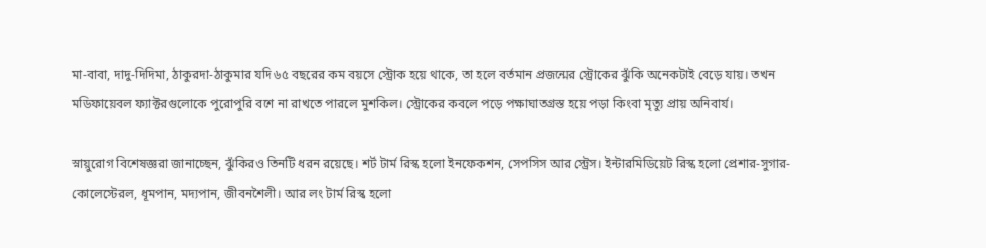মা-বাবা, দাদু-দিদিমা, ঠাকুরদা-ঠাকুমার যদি ৬৫ বছরের কম বয়সে স্ট্রোক হয়ে থাকে, তা হলে বর্তমান প্রজন্মের স্ট্রোকের ঝুঁকি অনেকটাই বেড়ে যায়। তখন মডিফায়েবল ফ্যাক্টরগুলোকে পুরোপুরি বশে না রাখতে পারলে মুশকিল। স্ট্রোকের কবলে পড়ে পক্ষাঘাতগ্রস্ত হয়ে পড়া কিংবা মৃত্যু প্রায় অনিবার্য।

স্নায়ুরোগ বিশেষজ্ঞরা জানাচ্ছেন, ঝুঁকিরও তিনটি ধরন রয়েছে। শর্ট টার্ম রিস্ক হলো ইনফেকশন, সেপসিস আর স্ট্রেস। ইন্টারমিডিয়েট রিস্ক হলো প্রেশার-সুগার-কোলেস্টেরল, ধূমপান, মদ্যপান, জীবনশৈলী। আর লং টার্ম রিস্ক হলো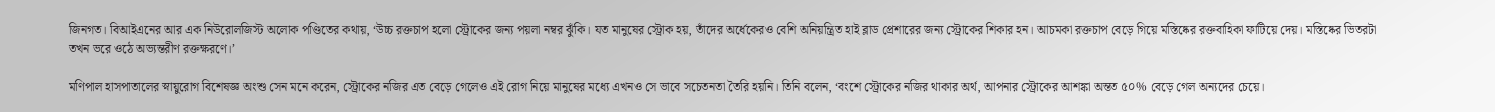জিনগত। বিআইএনের আর এক নিউরোলজিস্ট অলোক পণ্ডিতের কথায়, ‘উচ্চ রক্তচাপ হলো স্ট্রোকের জন্য পয়লা নম্বর ঝুঁকি। যত মানুষের স্ট্রোক হয়, তাঁদের অর্ধেকেরও বেশি অনিয়ন্ত্রিত হাই ব্লাড প্রেশারের জন্য স্ট্রোকের শিকার হন। আচমকা রক্তচাপ বেড়ে গিয়ে মস্তিষ্কের রক্তবাহিকা ফাটিয়ে দেয়। মস্তিষ্কের ভিতরটা তখন ভরে ওঠে অভ্যন্তরীণ রক্তক্ষরণে।’

মণিপাল হাসপাতালের স্নায়ুরোগ বিশেষজ্ঞ অংশু সেন মনে করেন, স্ট্রোকের নজির এত বেড়ে গেলেও এই রোগ নিয়ে মানুষের মধ্যে এখনও সে ভাবে সচেতনতা তৈরি হয়নি। তিনি বলেন, ‘বংশে স্ট্রোকের নজির থাকার অর্থ, আপনার স্ট্রোকের আশঙ্কা অন্তত ৫০% বেড়ে গেল অন্যদের চেয়ে।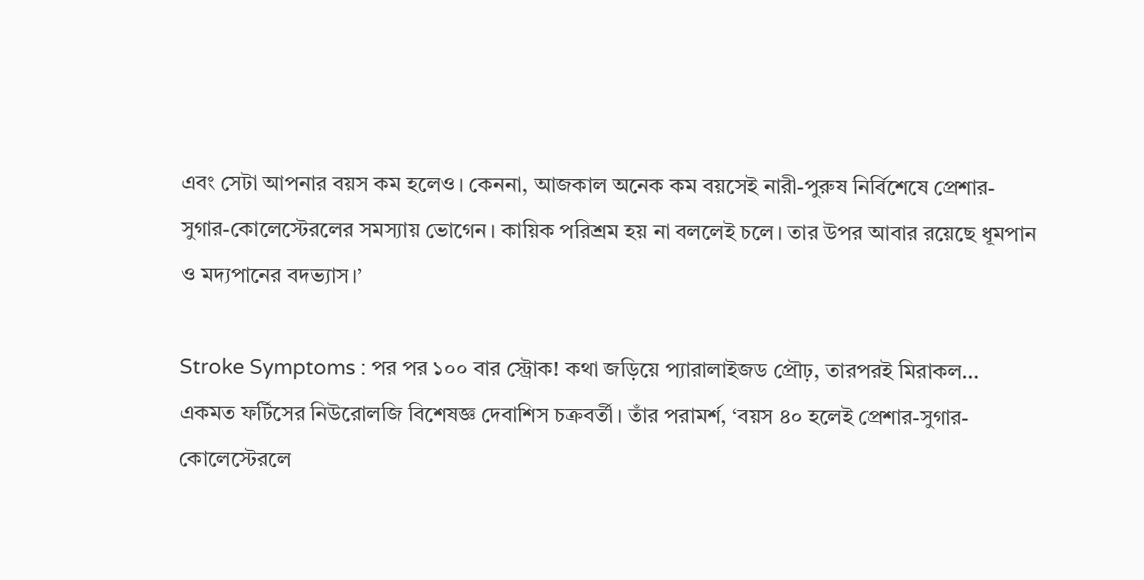এবং সেটা আপনার বয়স কম হলেও। কেননা, আজকাল অনেক কম বয়সেই নারী-পুরুষ নির্বিশেষে প্রেশার-সুগার-কোলেস্টেরলের সমস্যায় ভোগেন। কায়িক পরিশ্রম হয় না বললেই চলে। তার উপর আবার রয়েছে ধূমপান ও মদ্যপানের বদভ্যাস।’

Stroke Symptoms : পর পর ১০০ বার স্ট্রোক! কথা জড়িয়ে প্যারালাইজড প্রৌঢ়, তারপরই মিরাকল…
একমত ফর্টিসের নিউরোলজি বিশেষজ্ঞ দেবাশিস চক্রবর্তী। তাঁর পরামর্শ, ‘বয়স ৪০ হলেই প্রেশার-সুগার-কোলেস্টেরলে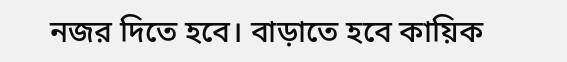নজর দিতে হবে। বাড়াতে হবে কায়িক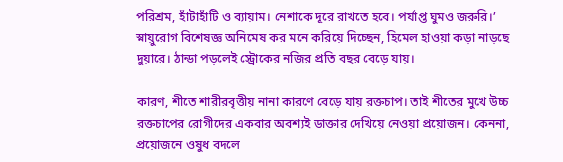পরিশ্রম, হাঁটাহাঁটি ও ব্যায়াম। নেশাকে দূরে রাখতে হবে। পর্যাপ্ত ঘুমও জরুরি।’ স্নায়ুরোগ বিশেষজ্ঞ অনিমেষ কর মনে করিয়ে দিচ্ছেন, হিমেল হাওয়া কড়া নাড়ছে দুয়ারে। ঠান্ডা পড়লেই স্ট্রোকের নজির প্রতি বছর বেড়ে যায়।

কারণ, শীতে শারীরবৃত্তীয় নানা কারণে বেড়ে যায় রক্তচাপ। তাই শীতের মুখে উচ্চ রক্তচাপের রোগীদের একবার অবশ্যই ডাক্তার দেখিয়ে নেওয়া প্রয়োজন। কেননা, প্রয়োজনে ওষুধ বদলে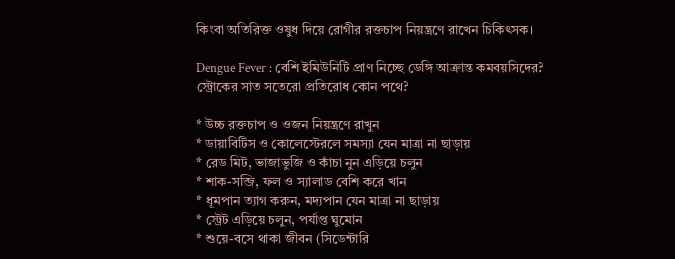কিংবা অতিরিক্ত ওষুধ দিয়ে রোগীর রক্তচাপ নিয়ন্ত্রণে রাখেন চিকিৎসক।

Dengue Fever : বেশি ইমিউনিটি প্রাণ নিচ্ছে ডেঙ্গি আক্রান্ত কমবয়সিদের?
স্ট্রোকের সাত সতেরো প্রতিরোধ কোন পথে?

* উচ্চ রক্তচাপ ও ওজন নিয়ন্ত্রণে রাখুন
* ডায়াবিটিস ও কোলেস্টেরলে সমস্যা যেন মাত্রা না ছাড়ায়
* রেড মিট, ভাজাভুজি ও কাঁচা নুন এড়িয়ে চলুন
* শাক-সব্জি, ফল ও স্যালাড বেশি করে খান
* ধূমপান ত্যাগ করুন, মদ্যপান যেন মাত্রা না ছাড়ায়
* স্ট্রেট এড়িয়ে চলুন, পর্যাপ্ত ঘুমোন
* শুয়ে-বসে থাকা জীবন (সিডেন্টারি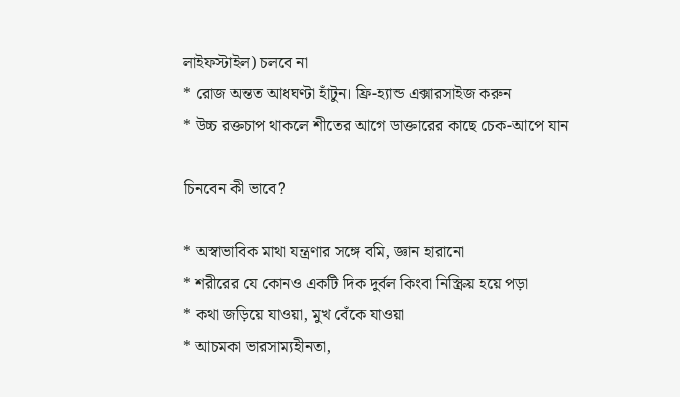লাইফস্টাইল) চলবে না
* রোজ অন্তত আধঘণ্টা হাঁটুন। ফ্রি-হ্যান্ড এক্সারসাইজ করুন
* উচ্চ রক্তচাপ থাকলে শীতের আগে ডাক্তারের কাছে চেক-আপে যান

চিনবেন কী ভাবে?

* অস্বাভাবিক মাথা যন্ত্রণার সঙ্গে বমি, জ্ঞান হারানো
* শরীরের যে কোনও একটি দিক দুর্বল কিংবা নিস্ক্রিয় হয়ে পড়া
* কথা জড়িয়ে যাওয়া, মুখ বেঁকে যাওয়া
* আচমকা ভারসাম্যহীনতা,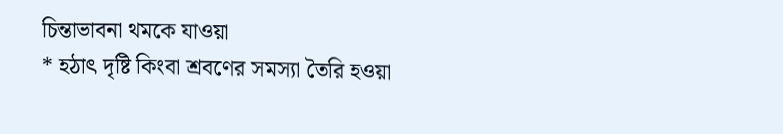চিন্তাভাবনা থমকে যাওয়া
* হঠাৎ দৃষ্টি কিংবা শ্রবণের সমস্যা তৈরি হওয়া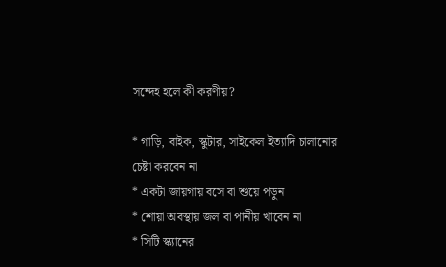সন্দেহ হলে কী করণীয়?

* গাড়ি, বাইক, স্কুটার, সাইকেল ইত্যাদি চালানোর চেষ্টা করবেন না
* একটা জায়গায় বসে বা শুয়ে পড়ুন
* শোয়া অবস্থায় জল বা পানীয় খাবেন না
* সিটি স্ক্যানের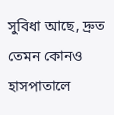সুবিধা আছে, দ্রুত তেমন কোনও হাসপাতালে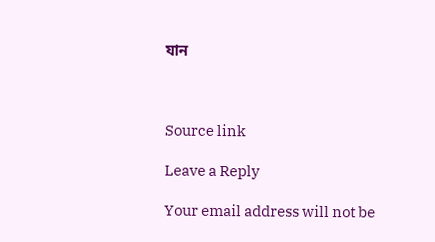যান



Source link

Leave a Reply

Your email address will not be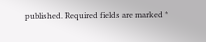published. Required fields are marked *